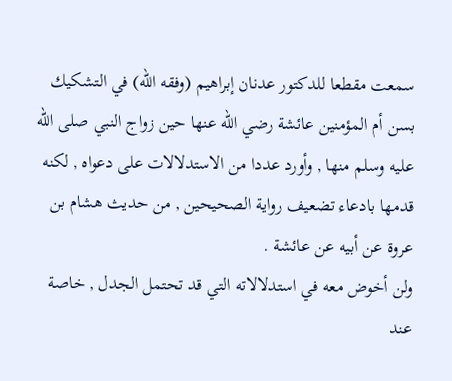سمعت مقطعا للدكتور عدنان إبراهيم (وفقه الله) في التشكيك بسن أم المؤمنين عائشة رضي الله عنها حين زواج النبي صلى الله عليه وسلم منها , وأورد عددا من الاستدلالات على دعواه , لكنه قدمها بادعاء تضعيف رواية الصحيحين , من حديث هشام بن عروة عن أبيه عن عائشة .
ولن أخوض معه في استدلالاته التي قد تحتمل الجدل , خاصة عند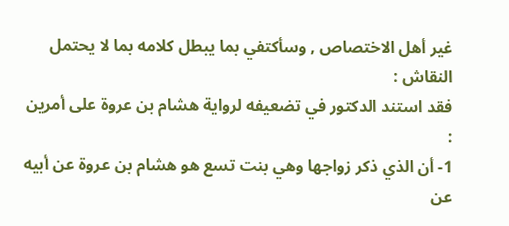غير أهل الاختصاص , وسأكتفي بما يبطل كلامه بما لا يحتمل النقاش :
فقد استند الدكتور في تضعيفه لرواية هشام بن عروة على أمرين :
1- أن الذي ذكر زواجها وهي بنت تسع هو هشام بن عروة عن أبيه عن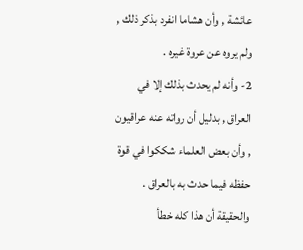عائشة , وأن هشاما انفرد بذكر ذلك , ولم يروه عن عروة غيره .
2- وأنه لم يحدث بذلك إلا في العراق , بدليل أن رواته عنه عراقيون , وأن بعض العلماء شككوا في قوة حفظه فيما حدث به بالعراق .
والحقيقة أن هذا كله خطأ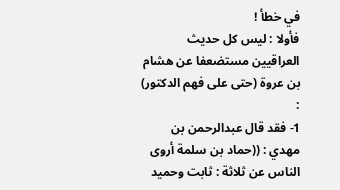في خطأ !
فأولا : ليس كل حديث العراقيين مستضعفا عن هشام بن عروة (حتى على فهم الدكتور) :
1- فقد قال عبدالرحمن بن مهدي : ((حماد بن سلمة أروى الناس عن ثلاثة : ثابت وحميد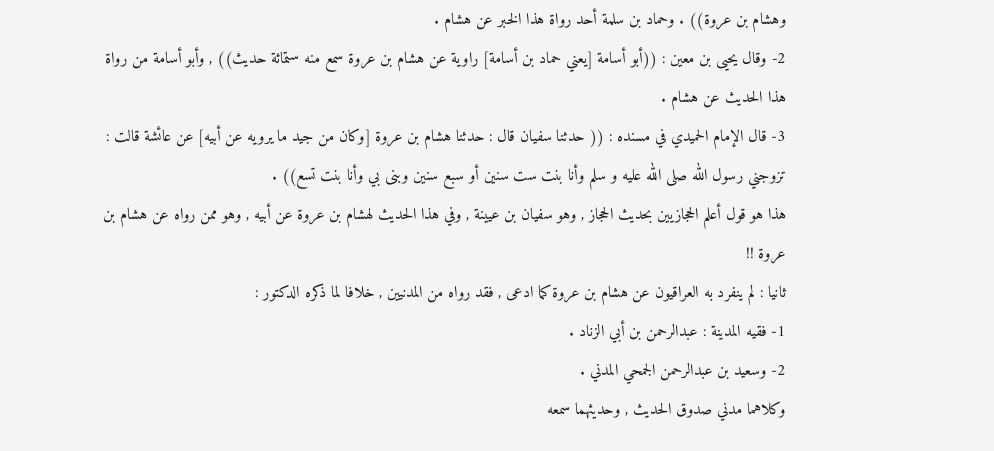وهشام بن عروة)) . وحماد بن سلمة أحد رواة هذا الخبر عن هشام .
2- وقال يحيى بن معين : ((أبو أسامة [يعني حماد بن أسامة] راوية عن هشام بن عروة سمع منه ستمائة حديث)) , وأبو أسامة من رواة هذا الحديث عن هشام .
3- قال الإمام الحميدي في مسنده : (( حدثنا سفيان قال : حدثنا هشام بن عروة [وكان من جيد ما يرويه عن أبيه] عن عائشة قالت : تزوجني رسول الله صلى الله عليه و سلم وأنا بنت ست سنين أو سبع سنين وبنى بي وأنا بنت تسع)) .
هذا هو قول أعلم الحجازيين بحديث الحجاز , وهو سفيان بن عيينة , وفي هذا الحديث لهشام بن عروة عن أبيه , وهو ممن رواه عن هشام بن عروة !!
ثانيا : لم ينفرد به العراقيون عن هشام بن عروة كما ادعى , فقد رواه من المدنيين , خلافا لما ذكره الدكتور :
1- فقيه المدينة : عبدالرحمن بن أبي الزناد .
2- وسعيد بن عبدالرحمن الجمحي المدني .
وكلاهما مدني صدوق الحديث , وحديثهما سمعه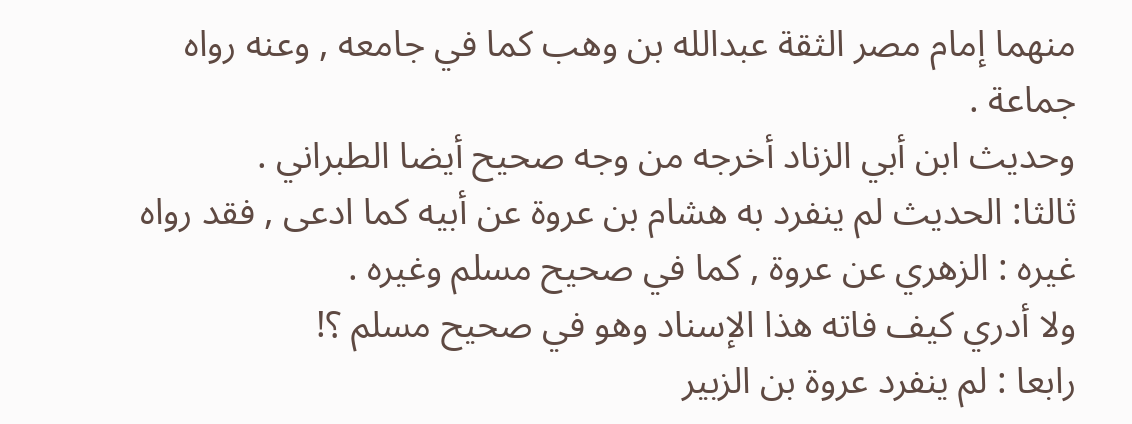منهما إمام مصر الثقة عبدالله بن وهب كما في جامعه , وعنه رواه جماعة .
وحديث ابن أبي الزناد أخرجه من وجه صحيح أيضا الطبراني .
ثالثا: الحديث لم ينفرد به هشام بن عروة عن أبيه كما ادعى , فقد رواه غيره : الزهري عن عروة , كما في صحيح مسلم وغيره .
ولا أدري كيف فاته هذا الإسناد وهو في صحيح مسلم ؟!
رابعا : لم ينفرد عروة بن الزبير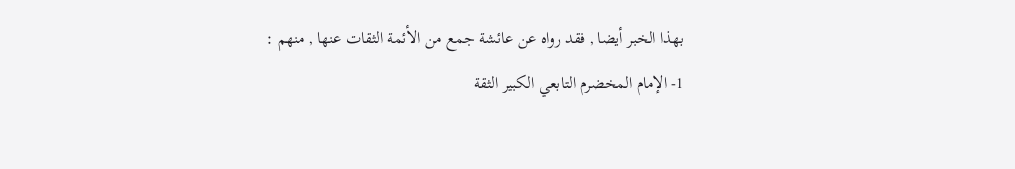بهذا الخبر أيضا , فقد رواه عن عائشة جمع من الأئمة الثقات عنها , منهم :
1- الإمام المخضرم التابعي الكبير الثقة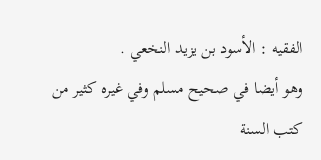الفقيه : الأسود بن يزيد النخعي .
وهو أيضا في صحيح مسلم وفي غيره كثير من كتب السنة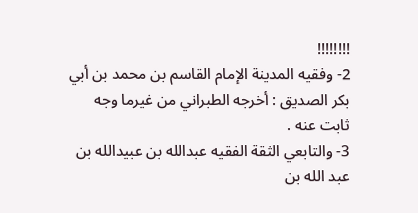!!!!!!!!
2- وفقيه المدينة الإمام القاسم بن محمد بن أبي بكر الصديق : أخرجه الطبراني من غيرما وجه ثابت عنه .
3- والتابعي الثقة الفقيه عبدالله بن عبيدالله بن عبد الله بن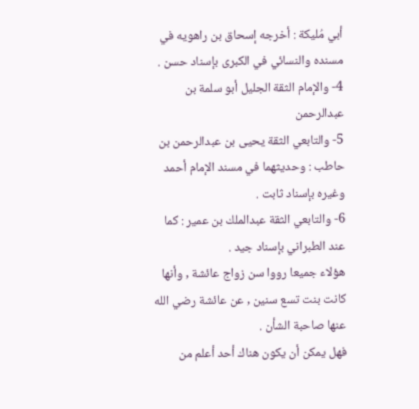أبي مُليكة : أخرجه إسحاق بن راهويه في مسنده والنسائي في الكبرى بإسناد حسن .
4- والإمام الثقة الجليل أبو سلمة بن عبدالرحمن
5- والتابعي الثقة يحيى بن عبدالرحمن بن حاطب : وحديثهما في مسند الإمام أحمد وغيره بإسناد ثابت .
6- والتابعي الثقة عبدالملك بن عمير : كما عند الطبراني بإسناد جيد .
هؤلاء جميعا رووا سن زواج عائشة , وأنها كانت بنت تسع سنين , عن عائشة رضي الله عنها صاحبة الشأن .
فهل يمكن أن يكون هناك أحد أعلم من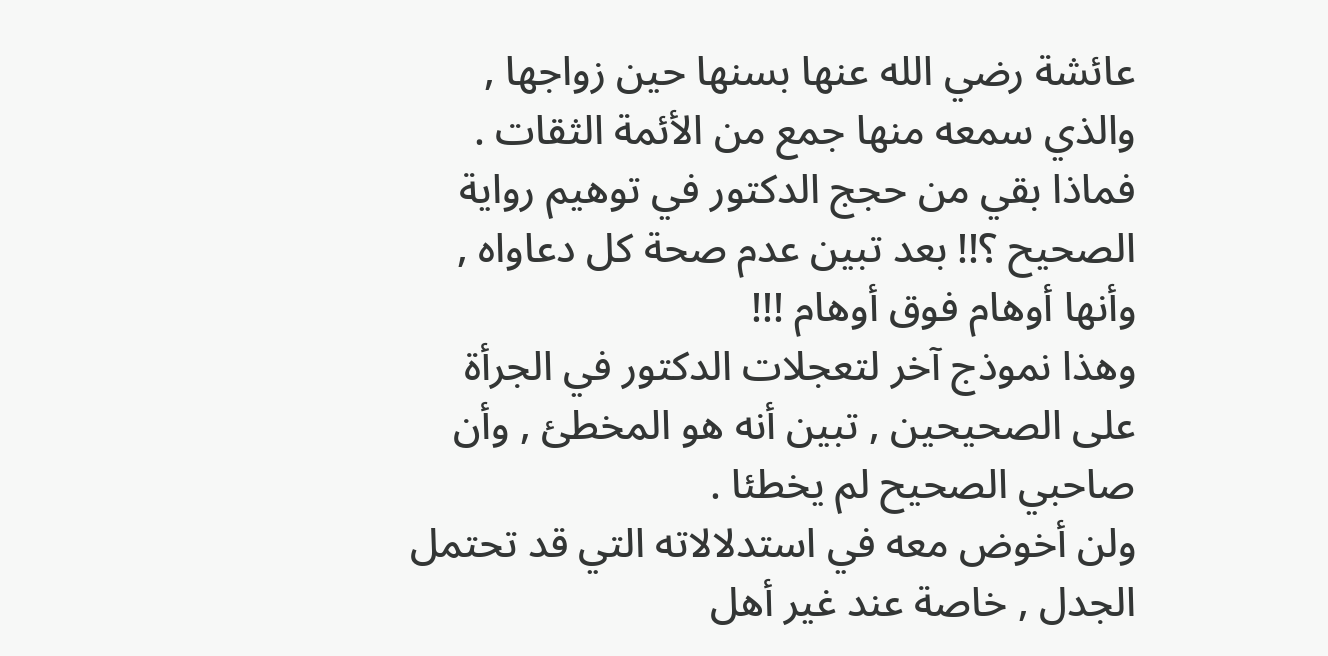عائشة رضي الله عنها بسنها حين زواجها , والذي سمعه منها جمع من الأئمة الثقات .
فماذا بقي من حجج الدكتور في توهيم رواية الصحيح ؟!! بعد تبين عدم صحة كل دعاواه , وأنها أوهام فوق أوهام !!!
وهذا نموذج آخر لتعجلات الدكتور في الجرأة على الصحيحين , تبين أنه هو المخطئ , وأن صاحبي الصحيح لم يخطئا .
ولن أخوض معه في استدلالاته التي قد تحتمل الجدل , خاصة عند غير أهل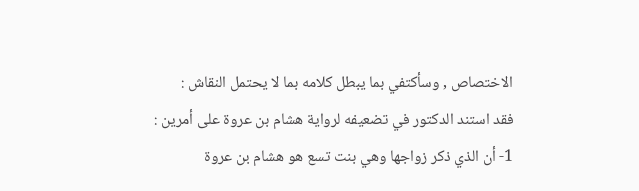الاختصاص , وسأكتفي بما يبطل كلامه بما لا يحتمل النقاش :
فقد استند الدكتور في تضعيفه لرواية هشام بن عروة على أمرين :
1- أن الذي ذكر زواجها وهي بنت تسع هو هشام بن عروة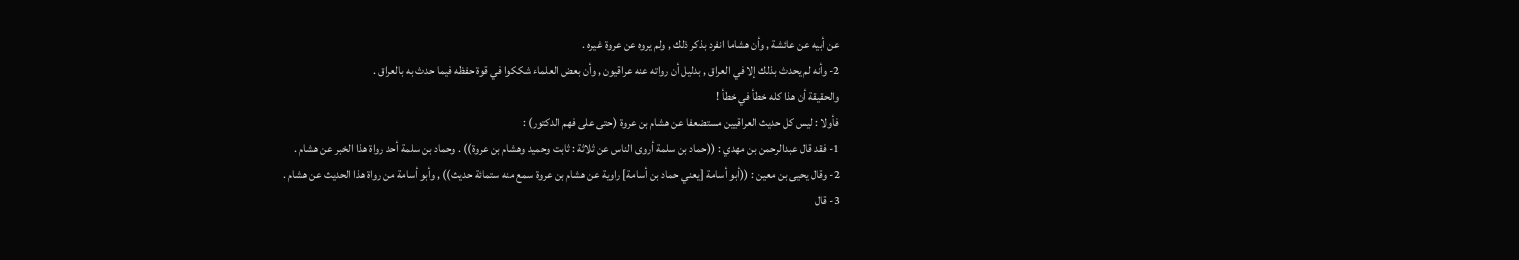عن أبيه عن عائشة , وأن هشاما انفرد بذكر ذلك , ولم يروه عن عروة غيره .
2- وأنه لم يحدث بذلك إلا في العراق , بدليل أن رواته عنه عراقيون , وأن بعض العلماء شككوا في قوة حفظه فيما حدث به بالعراق .
والحقيقة أن هذا كله خطأ في خطأ !
فأولا : ليس كل حديث العراقيين مستضعفا عن هشام بن عروة (حتى على فهم الدكتور) :
1- فقد قال عبدالرحمن بن مهدي : ((حماد بن سلمة أروى الناس عن ثلاثة : ثابت وحميد وهشام بن عروة)) . وحماد بن سلمة أحد رواة هذا الخبر عن هشام .
2- وقال يحيى بن معين : ((أبو أسامة [يعني حماد بن أسامة] راوية عن هشام بن عروة سمع منه ستمائة حديث)) , وأبو أسامة من رواة هذا الحديث عن هشام .
3- قال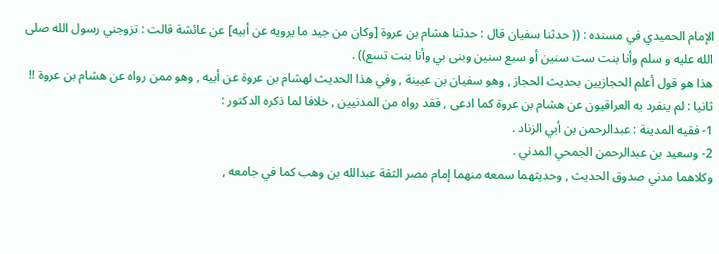الإمام الحميدي في مسنده : (( حدثنا سفيان قال : حدثنا هشام بن عروة [وكان من جيد ما يرويه عن أبيه] عن عائشة قالت : تزوجني رسول الله صلى الله عليه و سلم وأنا بنت ست سنين أو سبع سنين وبنى بي وأنا بنت تسع)) .
هذا هو قول أعلم الحجازيين بحديث الحجاز , وهو سفيان بن عيينة , وفي هذا الحديث لهشام بن عروة عن أبيه , وهو ممن رواه عن هشام بن عروة !!
ثانيا : لم ينفرد به العراقيون عن هشام بن عروة كما ادعى , فقد رواه من المدنيين , خلافا لما ذكره الدكتور :
1- فقيه المدينة : عبدالرحمن بن أبي الزناد .
2- وسعيد بن عبدالرحمن الجمحي المدني .
وكلاهما مدني صدوق الحديث , وحديثهما سمعه منهما إمام مصر الثقة عبدالله بن وهب كما في جامعه ,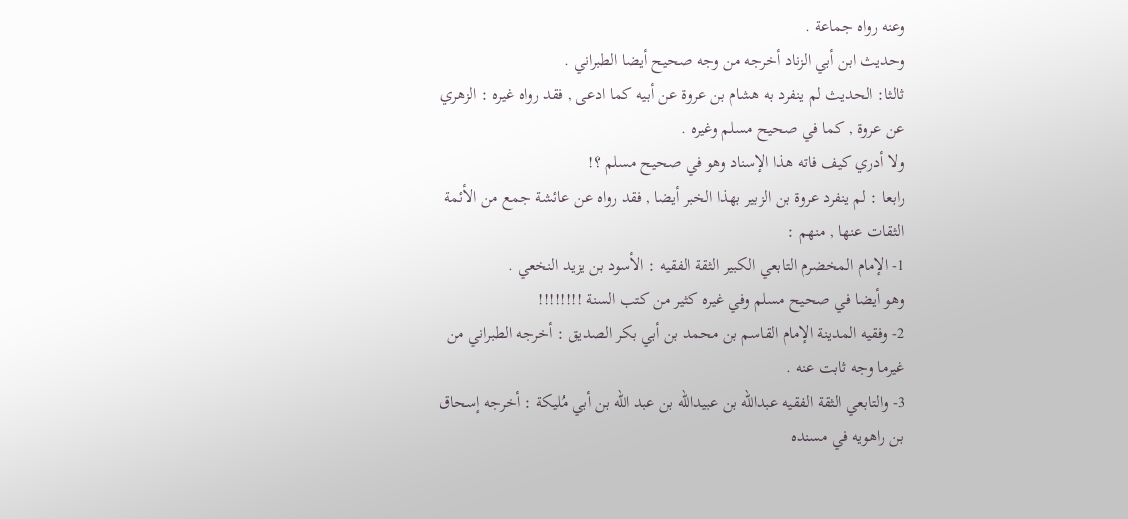وعنه رواه جماعة .
وحديث ابن أبي الزناد أخرجه من وجه صحيح أيضا الطبراني .
ثالثا: الحديث لم ينفرد به هشام بن عروة عن أبيه كما ادعى , فقد رواه غيره : الزهري عن عروة , كما في صحيح مسلم وغيره .
ولا أدري كيف فاته هذا الإسناد وهو في صحيح مسلم ؟!
رابعا : لم ينفرد عروة بن الزبير بهذا الخبر أيضا , فقد رواه عن عائشة جمع من الأئمة الثقات عنها , منهم :
1- الإمام المخضرم التابعي الكبير الثقة الفقيه : الأسود بن يزيد النخعي .
وهو أيضا في صحيح مسلم وفي غيره كثير من كتب السنة !!!!!!!!
2- وفقيه المدينة الإمام القاسم بن محمد بن أبي بكر الصديق : أخرجه الطبراني من غيرما وجه ثابت عنه .
3- والتابعي الثقة الفقيه عبدالله بن عبيدالله بن عبد الله بن أبي مُليكة : أخرجه إسحاق بن راهويه في مسنده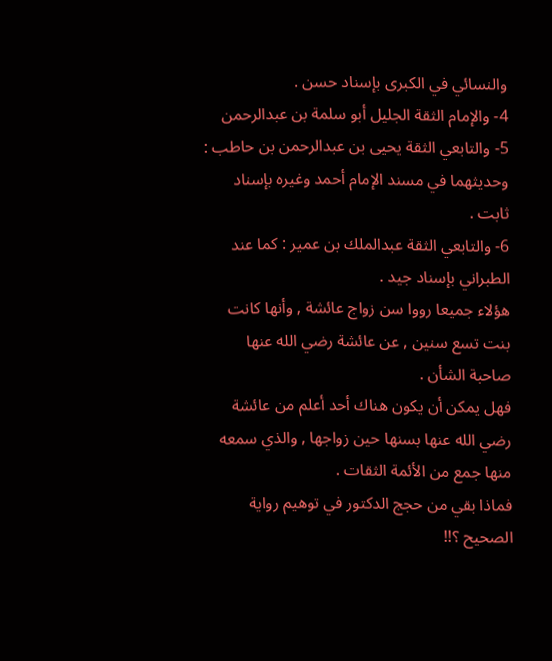والنسائي في الكبرى بإسناد حسن .
4- والإمام الثقة الجليل أبو سلمة بن عبدالرحمن
5- والتابعي الثقة يحيى بن عبدالرحمن بن حاطب : وحديثهما في مسند الإمام أحمد وغيره بإسناد ثابت .
6- والتابعي الثقة عبدالملك بن عمير : كما عند الطبراني بإسناد جيد .
هؤلاء جميعا رووا سن زواج عائشة , وأنها كانت بنت تسع سنين , عن عائشة رضي الله عنها صاحبة الشأن .
فهل يمكن أن يكون هناك أحد أعلم من عائشة رضي الله عنها بسنها حين زواجها , والذي سمعه منها جمع من الأئمة الثقات .
فماذا بقي من حجج الدكتور في توهيم رواية الصحيح ؟!!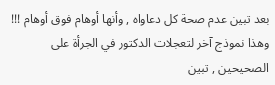بعد تبين عدم صحة كل دعاواه , وأنها أوهام فوق أوهام !!!
وهذا نموذج آخر لتعجلات الدكتور في الجرأة على الصحيحين , تبين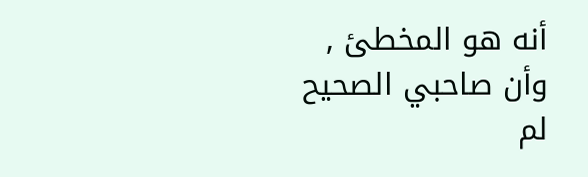أنه هو المخطئ , وأن صاحبي الصحيح لم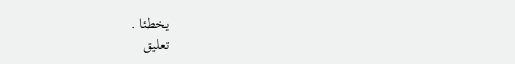يخطئا .
تعليق